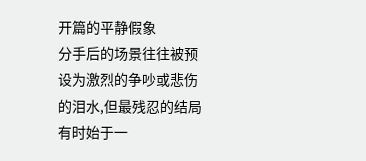开篇的平静假象
分手后的场景往往被预设为激烈的争吵或悲伤的泪水,但最残忍的结局有时始于一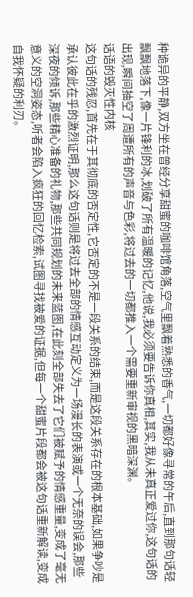种诡异的平静,双方坐在曾经分享甜蜜的咖啡馆角落,空气里飘着熟悉的香气,一切都好像寻常的午后,直到那句话轻飘飘地落下,像一片锋利的冰,划破了所有温暖的记忆,他说,我必须要告诉你真相,其实,我从未真正爱过你,这句话的出现,瞬间抽空了周遭所有的声音与色彩,将过去的一切都推入一个需要重新审视的黑暗深渊。
话语的毁灭性内核
这句话的残忍,首先在于其彻底的否定性,它否定的不是一段关系的结束,而是这段关系存在的根本基础,如果争吵是承认彼此在乎的激烈证明,那么这句话则是将过去全部的情感互动定义为一场漫长的表演或一个无奈的误会,那些深夜的倾诉,那些精心准备的礼物,那些共同规划的未来蓝图,在此刻全部失去了它们被赋予的情感重量,变成了毫无意义的空洞姿态,听者会陷入疯狂的回忆检索,试图寻找被爱的证据,但每一个甜蜜片段都会被这句话重新解读,变成自我怀疑的利刃。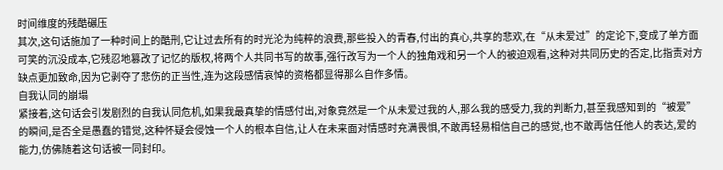时间维度的残酷碾压
其次,这句话施加了一种时间上的酷刑,它让过去所有的时光沦为纯粹的浪费,那些投入的青春,付出的真心,共享的悲欢,在“从未爱过”的定论下,变成了单方面可笑的沉没成本,它残忍地篡改了记忆的版权,将两个人共同书写的故事,强行改写为一个人的独角戏和另一个人的被迫观看,这种对共同历史的否定,比指责对方缺点更加致命,因为它剥夺了悲伤的正当性,连为这段感情哀悼的资格都显得那么自作多情。
自我认同的崩塌
紧接着,这句话会引发剧烈的自我认同危机,如果我最真挚的情感付出,对象竟然是一个从未爱过我的人,那么我的感受力,我的判断力,甚至我感知到的“被爱”的瞬间,是否全是愚蠢的错觉,这种怀疑会侵蚀一个人的根本自信,让人在未来面对情感时充满畏惧,不敢再轻易相信自己的感觉,也不敢再信任他人的表达,爱的能力,仿佛随着这句话被一同封印。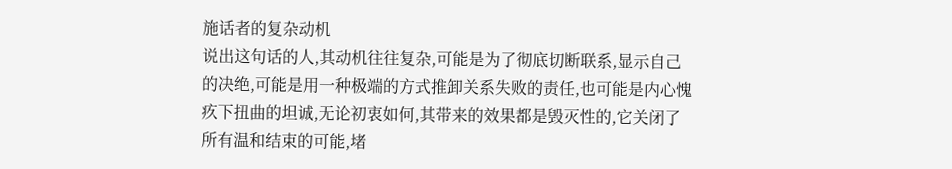施话者的复杂动机
说出这句话的人,其动机往往复杂,可能是为了彻底切断联系,显示自己的决绝,可能是用一种极端的方式推卸关系失败的责任,也可能是内心愧疚下扭曲的坦诚,无论初衷如何,其带来的效果都是毁灭性的,它关闭了所有温和结束的可能,堵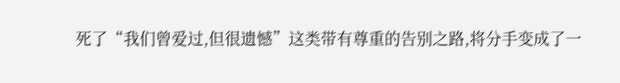死了“我们曾爱过,但很遗憾”这类带有尊重的告别之路,将分手变成了一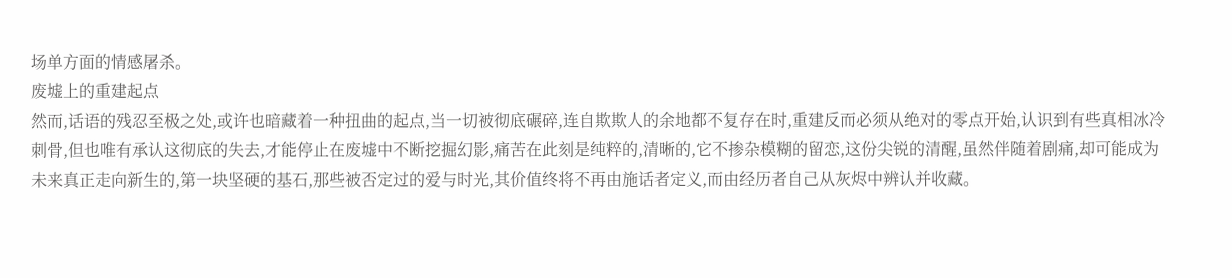场单方面的情感屠杀。
废墟上的重建起点
然而,话语的残忍至极之处,或许也暗藏着一种扭曲的起点,当一切被彻底碾碎,连自欺欺人的余地都不复存在时,重建反而必须从绝对的零点开始,认识到有些真相冰冷刺骨,但也唯有承认这彻底的失去,才能停止在废墟中不断挖掘幻影,痛苦在此刻是纯粹的,清晰的,它不掺杂模糊的留恋,这份尖锐的清醒,虽然伴随着剧痛,却可能成为未来真正走向新生的,第一块坚硬的基石,那些被否定过的爱与时光,其价值终将不再由施话者定义,而由经历者自己从灰烬中辨认并收藏。